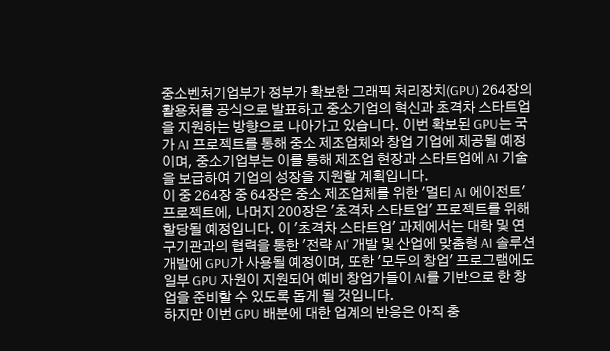중소벤처기업부가 정부가 확보한 그래픽 처리장치(GPU) 264장의 활용처를 공식으로 발표하고 중소기업의 혁신과 초격차 스타트업을 지원하는 방향으로 나아가고 있습니다. 이번 확보된 GPU는 국가 AI 프로젝트를 통해 중소 제조업체와 창업 기업에 제공될 예정이며, 중소기업부는 이를 통해 제조업 현장과 스타트업에 AI 기술을 보급하여 기업의 성장을 지원할 계획입니다.
이 중 264장 중 64장은 중소 제조업체를 위한 '멀티 AI 에이전트' 프로젝트에, 나머지 200장은 '초격차 스타트업' 프로젝트를 위해 할당될 예정입니다. 이 '초격차 스타트업' 과제에서는 대학 및 연구기관과의 협력을 통한 '전략 AI' 개발 및 산업에 맞춤형 AI 솔루션 개발에 GPU가 사용될 예정이며, 또한 '모두의 창업' 프로그램에도 일부 GPU 자원이 지원되어 예비 창업가들이 AI를 기반으로 한 창업을 준비할 수 있도록 돕게 될 것입니다.
하지만 이번 GPU 배분에 대한 업계의 반응은 아직 충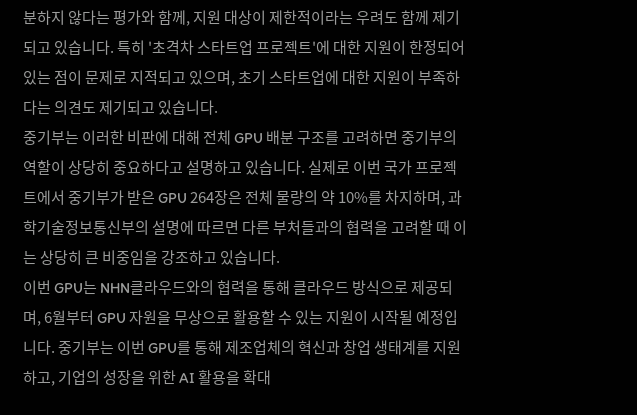분하지 않다는 평가와 함께, 지원 대상이 제한적이라는 우려도 함께 제기되고 있습니다. 특히 '초격차 스타트업 프로젝트'에 대한 지원이 한정되어 있는 점이 문제로 지적되고 있으며, 초기 스타트업에 대한 지원이 부족하다는 의견도 제기되고 있습니다.
중기부는 이러한 비판에 대해 전체 GPU 배분 구조를 고려하면 중기부의 역할이 상당히 중요하다고 설명하고 있습니다. 실제로 이번 국가 프로젝트에서 중기부가 받은 GPU 264장은 전체 물량의 약 10%를 차지하며, 과학기술정보통신부의 설명에 따르면 다른 부처들과의 협력을 고려할 때 이는 상당히 큰 비중임을 강조하고 있습니다.
이번 GPU는 NHN클라우드와의 협력을 통해 클라우드 방식으로 제공되며, 6월부터 GPU 자원을 무상으로 활용할 수 있는 지원이 시작될 예정입니다. 중기부는 이번 GPU를 통해 제조업체의 혁신과 창업 생태계를 지원하고, 기업의 성장을 위한 AI 활용을 확대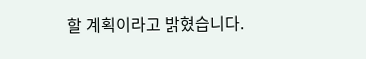할 계획이라고 밝혔습니다.